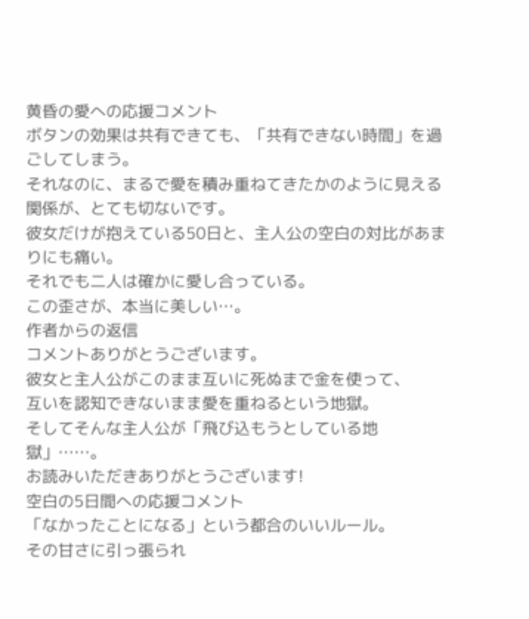黄昏の愛への応援コメント
ボタンの効果は共有できても、「共有できない時間」を過ごしてしまう。
それなのに、まるで愛を積み重ねてきたかのように見える関係が、とても切ないです。
彼女だけが抱えている50日と、主人公の空白の対比があまりにも痛い。
それでも二人は確かに愛し合っている。
この歪さが、本当に美しい…。
作者からの返信
コメントありがとうございます。
彼女と主人公がこのまま互いに死ぬまで金を使って、
互いを認知できないまま愛を重ねるという地獄。
そしてそんな主人公が「飛び込もうとしている地獄」……。
お読みいただきありがとうございます!
空白の5日間への応援コメント
「なかったことになる」という都合のいいルール。
その甘さに引っ張られ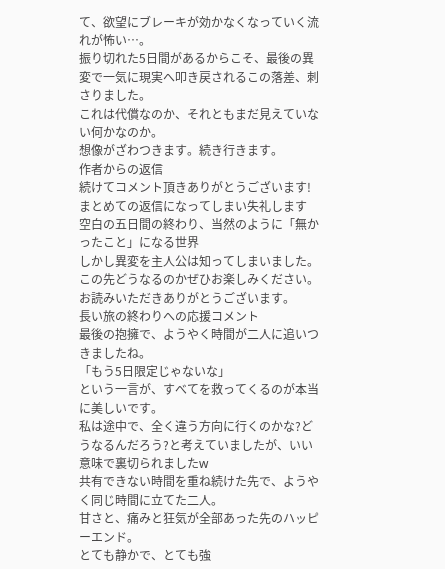て、欲望にブレーキが効かなくなっていく流れが怖い…。
振り切れた5日間があるからこそ、最後の異変で一気に現実へ叩き戻されるこの落差、刺さりました。
これは代償なのか、それともまだ見えていない何かなのか。
想像がざわつきます。続き行きます。
作者からの返信
続けてコメント頂きありがとうございます!
まとめての返信になってしまい失礼します
空白の五日間の終わり、当然のように「無かったこと」になる世界
しかし異変を主人公は知ってしまいました。
この先どうなるのかぜひお楽しみください。
お読みいただきありがとうございます。
長い旅の終わりへの応援コメント
最後の抱擁で、ようやく時間が二人に追いつきましたね。
「もう5日限定じゃないな」
という一言が、すべてを救ってくるのが本当に美しいです。
私は途中で、全く違う方向に行くのかな?どうなるんだろう?と考えていましたが、いい意味で裏切られましたw
共有できない時間を重ね続けた先で、ようやく同じ時間に立てた二人。
甘さと、痛みと狂気が全部あった先のハッピーエンド。
とても静かで、とても強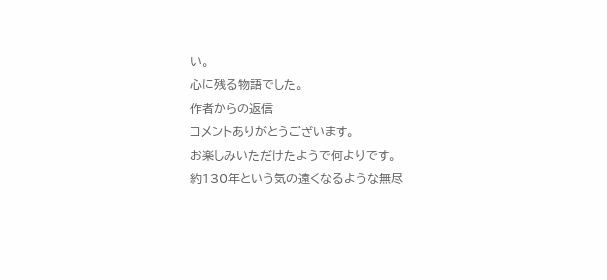い。
心に残る物語でした。
作者からの返信
コメントありがとうございます。
お楽しみいただけたようで何よりです。
約130年という気の遠くなるような無尽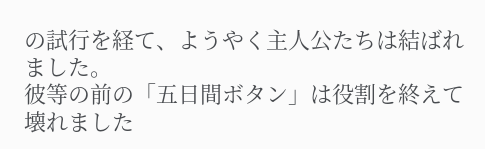の試行を経て、ようやく主人公たちは結ばれました。
彼等の前の「五日間ボタン」は役割を終えて壊れました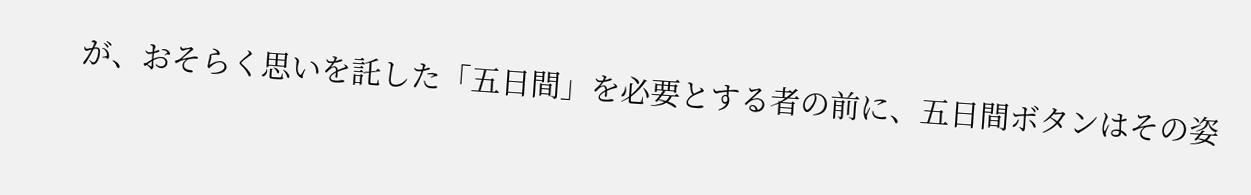が、おそらく思いを託した「五日間」を必要とする者の前に、五日間ボタンはその姿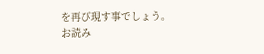を再び現す事でしょう。
お読み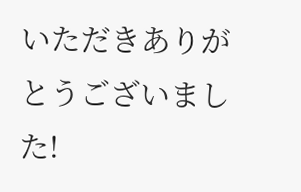いただきありがとうございました!